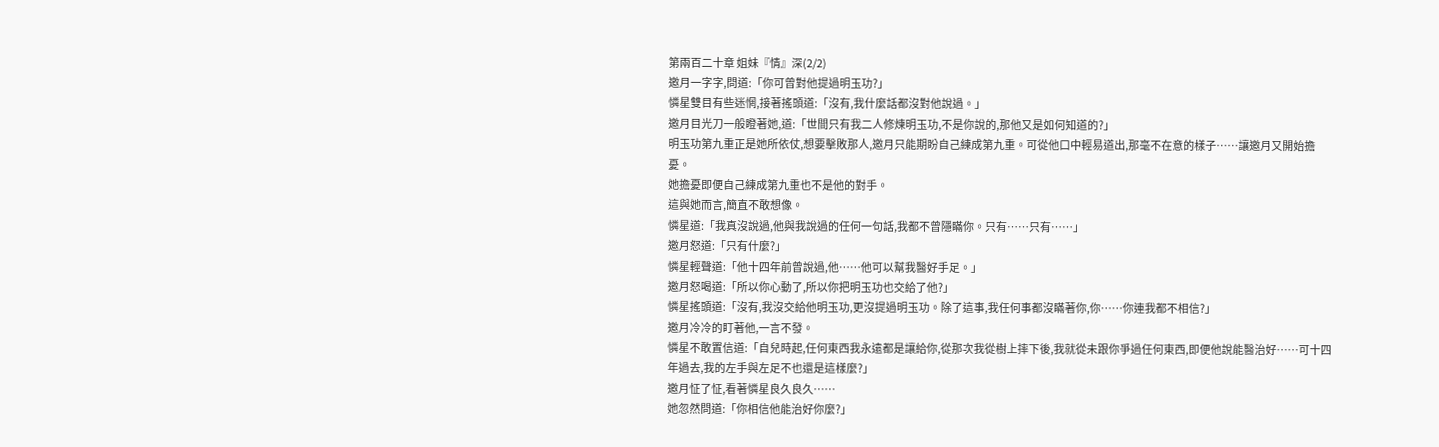第兩百二十章 姐妹『情』深(2/2)
邀月一字字,問道:「你可曾對他提過明玉功?」
憐星雙目有些迷惘,接著搖頭道:「沒有,我什麼話都沒對他說過。」
邀月目光刀一般瞪著她,道:「世間只有我二人修煉明玉功,不是你說的,那他又是如何知道的?」
明玉功第九重正是她所依仗,想要擊敗那人,邀月只能期盼自己練成第九重。可從他口中輕易道出,那毫不在意的樣子……讓邀月又開始擔憂。
她擔憂即便自己練成第九重也不是他的對手。
這與她而言,簡直不敢想像。
憐星道:「我真沒說過,他與我說過的任何一句話,我都不曾隱瞞你。只有……只有……」
邀月怒道:「只有什麼?」
憐星輕聲道:「他十四年前曾說過,他……他可以幫我醫好手足。」
邀月怒喝道:「所以你心動了,所以你把明玉功也交給了他?」
憐星搖頭道:「沒有,我沒交給他明玉功,更沒提過明玉功。除了這事,我任何事都沒瞞著你,你……你連我都不相信?」
邀月冷冷的盯著他,一言不發。
憐星不敢置信道:「自兒時起,任何東西我永遠都是讓給你,從那次我從樹上摔下後,我就從未跟你爭過任何東西,即便他說能醫治好……可十四年過去,我的左手與左足不也還是這樣麼?」
邀月怔了怔,看著憐星良久良久……
她忽然問道:「你相信他能治好你麼?」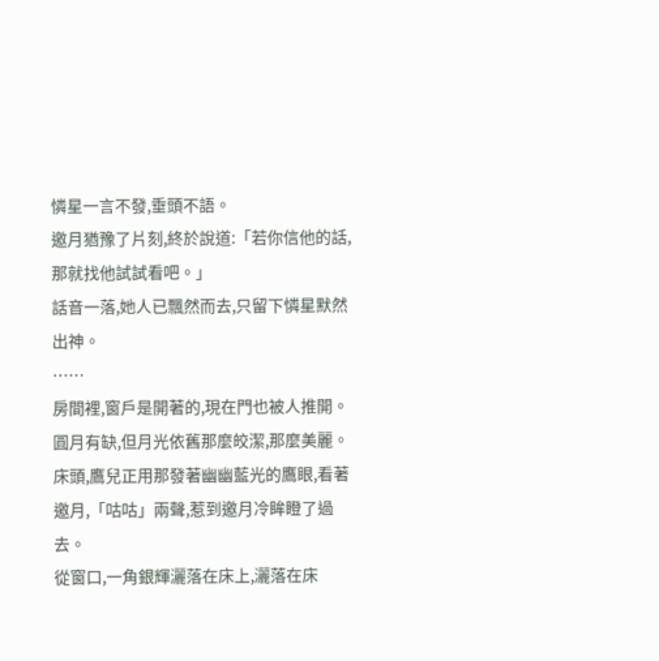憐星一言不發,垂頭不語。
邀月猶豫了片刻,終於說道:「若你信他的話,那就找他試試看吧。」
話音一落,她人已飄然而去,只留下憐星默然出神。
……
房間裡,窗戶是開著的,現在門也被人推開。
圓月有缺,但月光依舊那麼皎潔,那麼美麗。
床頭,鷹兒正用那發著幽幽藍光的鷹眼,看著邀月,「咕咕」兩聲,惹到邀月冷眸瞪了過去。
從窗口,一角銀輝灑落在床上,灑落在床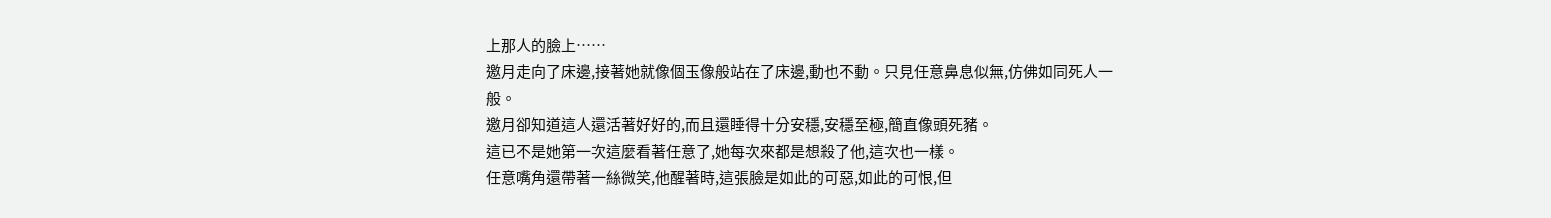上那人的臉上……
邀月走向了床邊,接著她就像個玉像般站在了床邊,動也不動。只見任意鼻息似無,仿佛如同死人一般。
邀月卻知道這人還活著好好的,而且還睡得十分安穩,安穩至極,簡直像頭死豬。
這已不是她第一次這麼看著任意了,她每次來都是想殺了他,這次也一樣。
任意嘴角還帶著一絲微笑,他醒著時,這張臉是如此的可惡,如此的可恨,但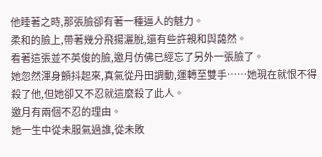他睡著之時,那張臉卻有著一種逼人的魅力。
柔和的臉上,帶著幾分飛揚灑脫,還有些許親和與藹然。
看著這張並不英俊的臉,邀月仿佛已經忘了另外一張臉了。
她忽然渾身顫抖起來,真氣從丹田調動,運轉至雙手……她現在就恨不得殺了他,但她卻又不忍就這麼殺了此人。
邀月有兩個不忍的理由。
她一生中從未服氣過誰,從未敗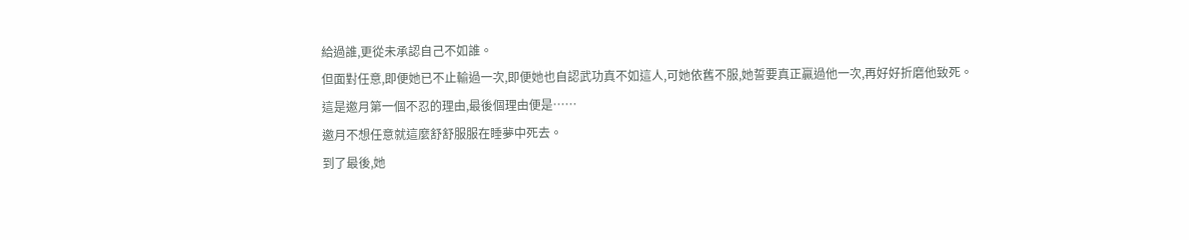給過誰,更從未承認自己不如誰。
但面對任意,即便她已不止輸過一次,即便她也自認武功真不如這人,可她依舊不服,她誓要真正贏過他一次,再好好折磨他致死。
這是邀月第一個不忍的理由,最後個理由便是……
邀月不想任意就這麼舒舒服服在睡夢中死去。
到了最後,她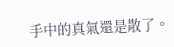手中的真氣還是散了。